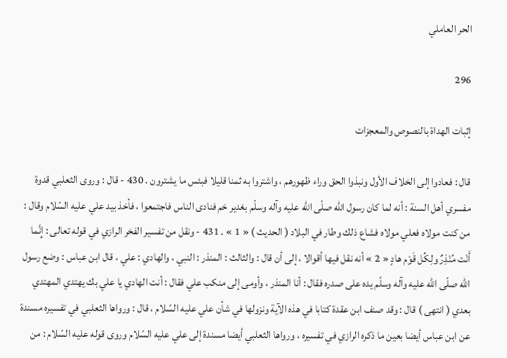الحر العاملي

296

إثبات الهداة بالنصوص والمعجزات

قال : فعادوا إلى الخلاف الأول ونبذوا الحق وراء ظهورهم ، واشتروا به ثمنا قليلا فبئس ما يشترون . 430 - قال : وروى الثعلبي قدوة مفسري أهل السنة : أنه لما كان رسول اللّه صلّى اللّه عليه وآله وسلّم بغدير خم فنادى الناس فاجتمعوا ، فأخذ بيد علي عليه السّلام وقال : من كنت مولاه فعلي مولاه فشاع ذلك وطار في البلاد ( الحديث ) « 1 » . 431 - ونقل من تفسير الفخر الرازي في قوله تعالى : إِنَّما أَنْت مُنْذِرٌ ولِكُل قَوْم هادٍ « 2 » أنه نقل فيها أقوالا ، إلى أن قال : والثالث : المنذر : النبي ، والهادي : علي ، قال ابن عباس : وضع رسول اللّه صلّى اللّه عليه وآله وسلّم يده على صدره فقال : أنا المنذر ، وأومى إلى منكب علي فقال : أنت الهادي يا علي بك يهتدي المهتدي بعدي ( انتهى ) قال : وقد صنف ابن عقدة كتابا في هذه الآية ونزولها في شأن علي عليه السّلام ، قال : ورواها الثعلبي في تفسيره مسندة عن ابن عباس أيضا بعين ما ذكره الرازي في تفسيره ، ورواها الثعلبي أيضا مسندة إلى علي عليه السّلام وروى قوله عليه السّلام : من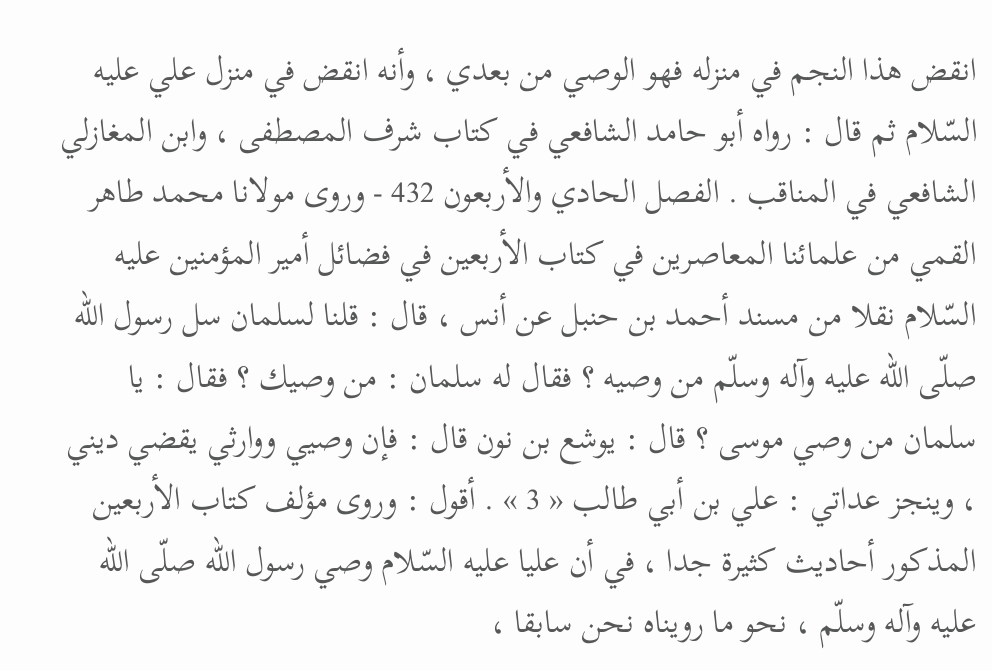انقض هذا النجم في منزله فهو الوصي من بعدي ، وأنه انقض في منزل علي عليه السّلام ثم قال : رواه أبو حامد الشافعي في كتاب شرف المصطفى ، وابن المغازلي الشافعي في المناقب . الفصل الحادي والأربعون 432 - وروى مولانا محمد طاهر القمي من علمائنا المعاصرين في كتاب الأربعين في فضائل أمير المؤمنين عليه السّلام نقلا من مسند أحمد بن حنبل عن أنس ، قال : قلنا لسلمان سل رسول اللّه صلّى اللّه عليه وآله وسلّم من وصيه ؟ فقال له سلمان : من وصيك ؟ فقال : يا سلمان من وصي موسى ؟ قال : يوشع بن نون قال : فإن وصيي ووارثي يقضي ديني ، وينجز عداتي : علي بن أبي طالب « 3 » . أقول : وروى مؤلف كتاب الأربعين المذكور أحاديث كثيرة جدا ، في أن عليا عليه السّلام وصي رسول اللّه صلّى اللّه عليه وآله وسلّم ، نحو ما رويناه نحن سابقا ،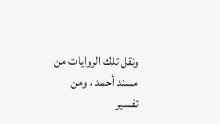ونقل تلك الروايات من مسند أحمد ، ومن تفسير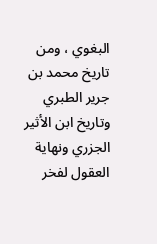البغوي ، ومن تاريخ محمد بن جرير الطبري وتاريخ ابن الأثير الجزري ونهاية العقول لفخر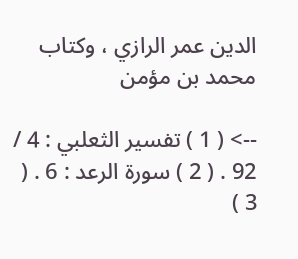الدين عمر الرازي ، وكتاب محمد بن مؤمن

--> ( 1 ) تفسير الثعلبي : 4 / 92 . ( 2 ) سورة الرعد : 6 . ( 3 )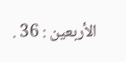الأربعين : 36 .